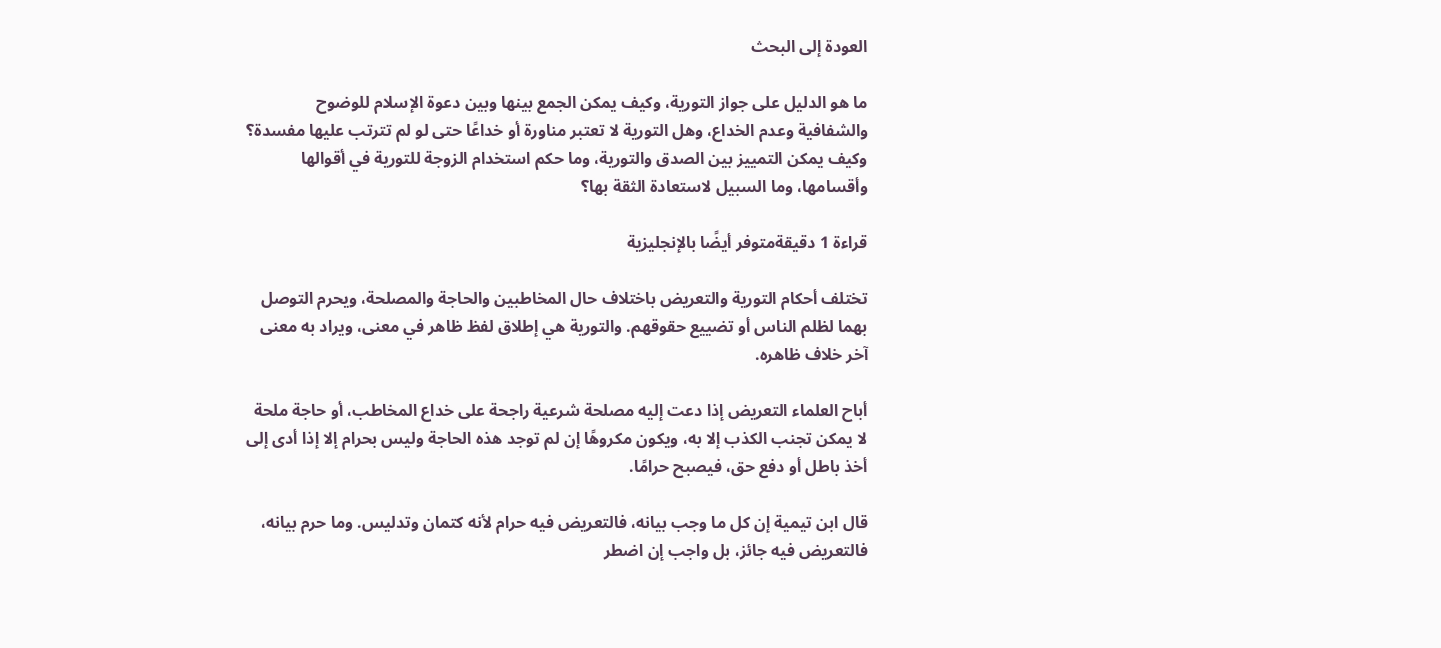العودة إلى البحث

ما هو الدليل على جواز التورية، وكيف يمكن الجمع بينها وبين دعوة الإسلام للوضوح والشفافية وعدم الخداع، وهل التورية لا تعتبر مناورة أو خداعًا حتى لو لم تترتب عليها مفسدة؟ وكيف يمكن التمييز بين الصدق والتورية، وما حكم استخدام الزوجة للتورية في أقوالها وأقسامها، وما السبيل لاستعادة الثقة بها؟

قراءة 1 دقيقةمتوفر أيضًا بالإنجليزية

تختلف أحكام التورية والتعريض باختلاف حال المخاطبين والحاجة والمصلحة، ويحرم التوصل بهما لظلم الناس أو تضييع حقوقهم. والتورية هي إطلاق لفظ ظاهر في معنى، ويراد به معنى آخر خلاف ظاهره.

أباح العلماء التعريض إذا دعت إليه مصلحة شرعية راجحة على خداع المخاطب، أو حاجة ملحة لا يمكن تجنب الكذب إلا به، ويكون مكروهًا إن لم توجد هذه الحاجة وليس بحرام إلا إذا أدى إلى أخذ باطل أو دفع حق، فيصبح حرامًا.

قال ابن تيمية إن كل ما وجب بيانه، فالتعريض فيه حرام لأنه كتمان وتدليس. وما حرم بيانه، فالتعريض فيه جائز، بل واجب إن اضطر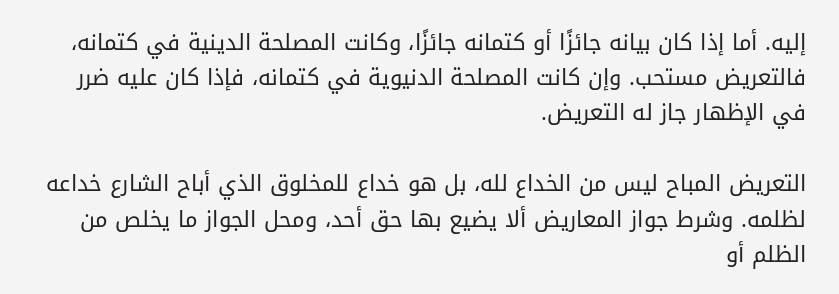إليه. أما إذا كان بيانه جائزًا أو كتمانه جائزًا، وكانت المصلحة الدينية في كتمانه، فالتعريض مستحب. وإن كانت المصلحة الدنيوية في كتمانه، فإذا كان عليه ضرر في الإظهار جاز له التعريض.

التعريض المباح ليس من الخداع لله، بل هو خداع للمخلوق الذي أباح الشارع خداعه لظلمه. وشرط جواز المعاريض ألا يضيع بها حق أحد، ومحل الجواز ما يخلص من الظلم أو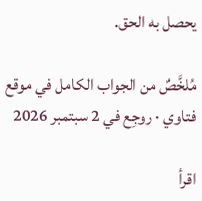يحصل به الحق.

مُلخَّصٌ من الجواب الكامل في موقع فتاوي · روجِع في 2 سبتمبر 2026

اقرأ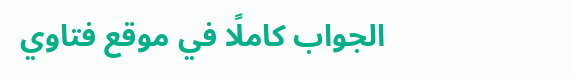الجواب كاملًا في موقع فتاوي